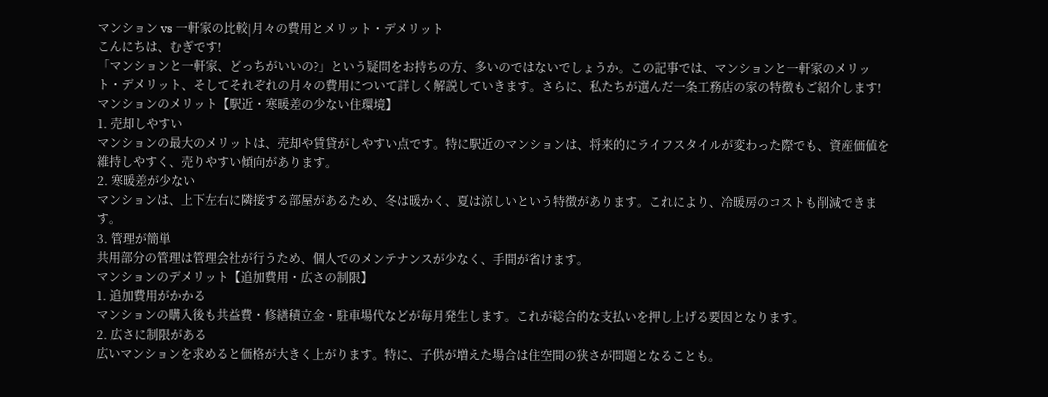マンション vs 一軒家の比較|月々の費用とメリット・デメリット
こんにちは、むぎです!
「マンションと一軒家、どっちがいいの?」という疑問をお持ちの方、多いのではないでしょうか。この記事では、マンションと一軒家のメリット・デメリット、そしてそれぞれの月々の費用について詳しく解説していきます。さらに、私たちが選んだ一条工務店の家の特徴もご紹介します!
マンションのメリット【駅近・寒暖差の少ない住環境】
1. 売却しやすい
マンションの最大のメリットは、売却や賃貸がしやすい点です。特に駅近のマンションは、将来的にライフスタイルが変わった際でも、資産価値を維持しやすく、売りやすい傾向があります。
2. 寒暖差が少ない
マンションは、上下左右に隣接する部屋があるため、冬は暖かく、夏は涼しいという特徴があります。これにより、冷暖房のコストも削減できます。
3. 管理が簡単
共用部分の管理は管理会社が行うため、個人でのメンテナンスが少なく、手間が省けます。
マンションのデメリット【追加費用・広さの制限】
1. 追加費用がかかる
マンションの購入後も共益費・修繕積立金・駐車場代などが毎月発生します。これが総合的な支払いを押し上げる要因となります。
2. 広さに制限がある
広いマンションを求めると価格が大きく上がります。特に、子供が増えた場合は住空間の狭さが問題となることも。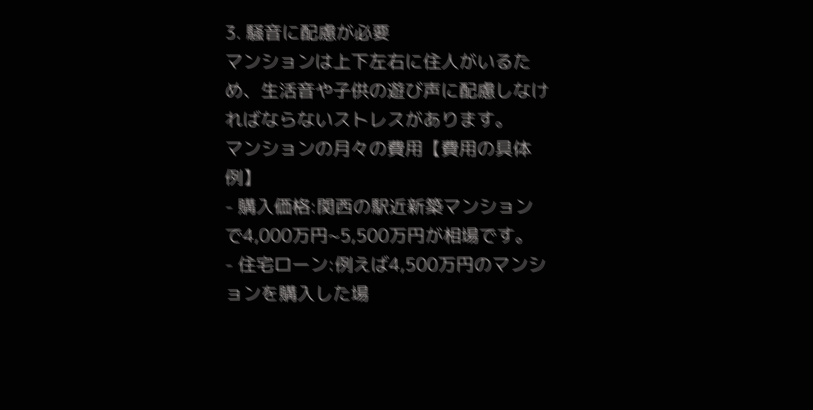3. 騒音に配慮が必要
マンションは上下左右に住人がいるため、生活音や子供の遊び声に配慮しなければならないストレスがあります。
マンションの月々の費用【費用の具体例】
- 購入価格:関西の駅近新築マンションで4,000万円~5,500万円が相場です。
- 住宅ローン:例えば4,500万円のマンションを購入した場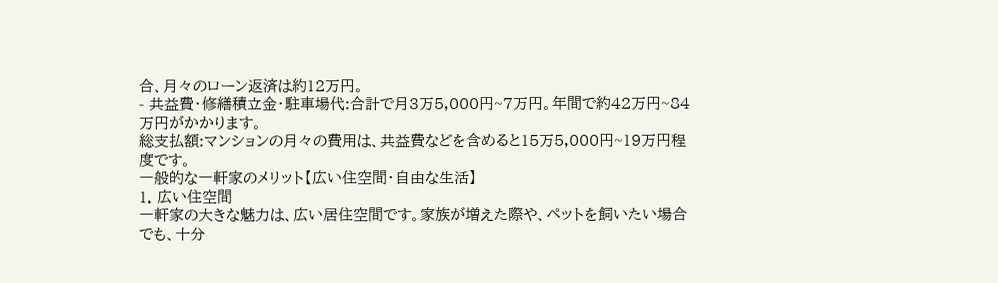合、月々のローン返済は約12万円。
- 共益費・修繕積立金・駐車場代:合計で月3万5,000円~7万円。年間で約42万円~84万円がかかります。
総支払額:マンションの月々の費用は、共益費などを含めると15万5,000円~19万円程度です。
一般的な一軒家のメリット【広い住空間・自由な生活】
1. 広い住空間
一軒家の大きな魅力は、広い居住空間です。家族が増えた際や、ペットを飼いたい場合でも、十分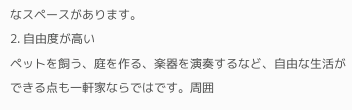なスペースがあります。
2. 自由度が高い
ペットを飼う、庭を作る、楽器を演奏するなど、自由な生活ができる点も一軒家ならではです。周囲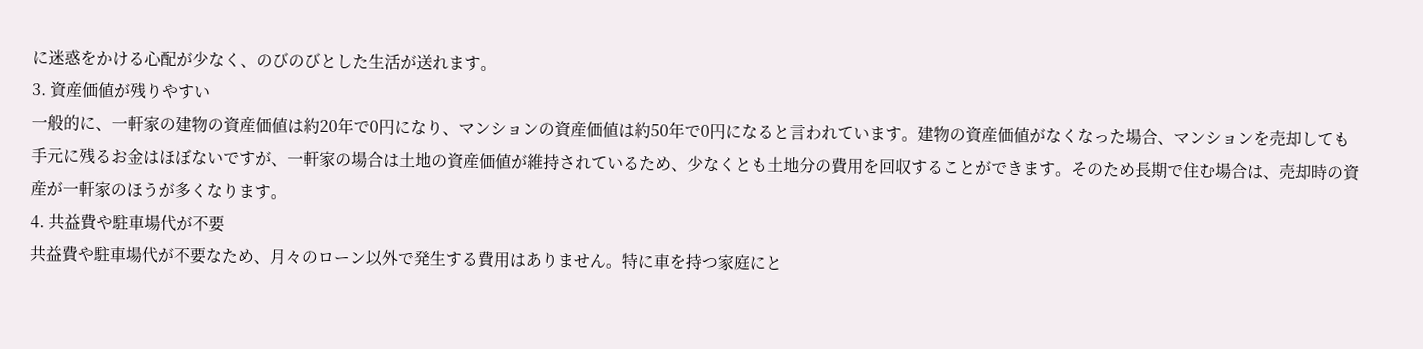に迷惑をかける心配が少なく、のびのびとした生活が送れます。
3. 資産価値が残りやすい
一般的に、一軒家の建物の資産価値は約20年で0円になり、マンションの資産価値は約50年で0円になると言われています。建物の資産価値がなくなった場合、マンションを売却しても手元に残るお金はほぼないですが、一軒家の場合は土地の資産価値が維持されているため、少なくとも土地分の費用を回収することができます。そのため長期で住む場合は、売却時の資産が一軒家のほうが多くなります。
4. 共益費や駐車場代が不要
共益費や駐車場代が不要なため、月々のローン以外で発生する費用はありません。特に車を持つ家庭にと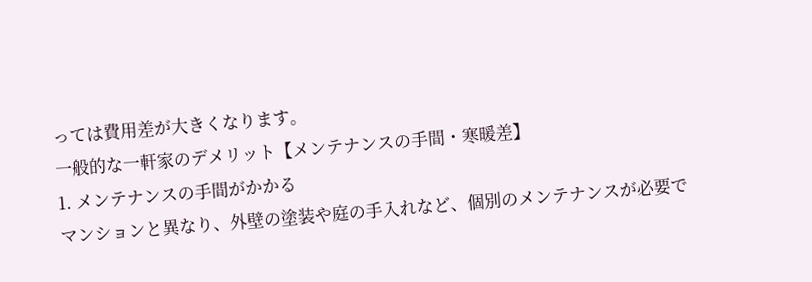っては費用差が大きくなります。
一般的な一軒家のデメリット【メンテナンスの手間・寒暖差】
1. メンテナンスの手間がかかる
マンションと異なり、外壁の塗装や庭の手入れなど、個別のメンテナンスが必要で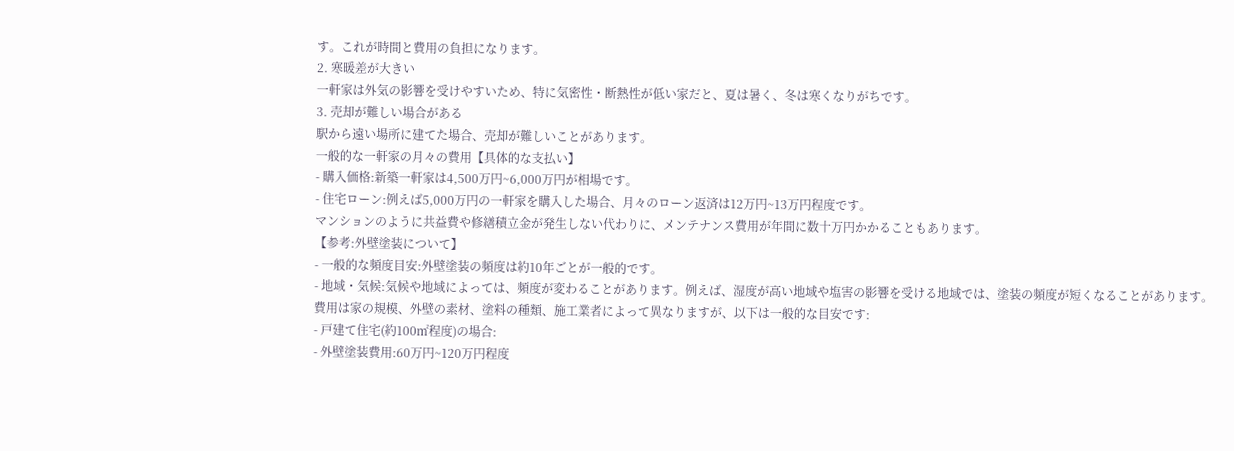す。これが時間と費用の負担になります。
2. 寒暖差が大きい
一軒家は外気の影響を受けやすいため、特に気密性・断熱性が低い家だと、夏は暑く、冬は寒くなりがちです。
3. 売却が難しい場合がある
駅から遠い場所に建てた場合、売却が難しいことがあります。
一般的な一軒家の月々の費用【具体的な支払い】
- 購入価格:新築一軒家は4,500万円~6,000万円が相場です。
- 住宅ローン:例えば5,000万円の一軒家を購入した場合、月々のローン返済は12万円~13万円程度です。
マンションのように共益費や修繕積立金が発生しない代わりに、メンテナンス費用が年間に数十万円かかることもあります。
【参考:外壁塗装について】
- 一般的な頻度目安:外壁塗装の頻度は約10年ごとが一般的です。
- 地域・気候:気候や地域によっては、頻度が変わることがあります。例えば、湿度が高い地域や塩害の影響を受ける地域では、塗装の頻度が短くなることがあります。
費用は家の規模、外壁の素材、塗料の種類、施工業者によって異なりますが、以下は一般的な目安です:
- 戸建て住宅(約100㎡程度)の場合:
- 外壁塗装費用:60万円~120万円程度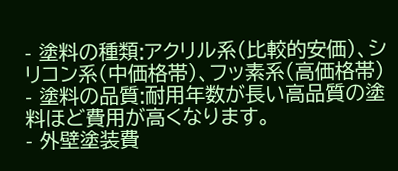- 塗料の種類:アクリル系(比較的安価)、シリコン系(中価格帯)、フッ素系(高価格帯)
- 塗料の品質:耐用年数が長い高品質の塗料ほど費用が高くなります。
- 外壁塗装費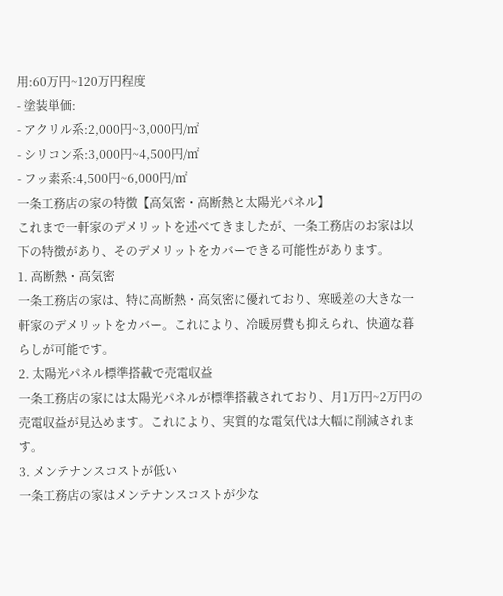用:60万円~120万円程度
- 塗装単価:
- アクリル系:2,000円~3,000円/㎡
- シリコン系:3,000円~4,500円/㎡
- フッ素系:4,500円~6,000円/㎡
一条工務店の家の特徴【高気密・高断熱と太陽光パネル】
これまで一軒家のデメリットを述べてきましたが、一条工務店のお家は以下の特徴があり、そのデメリットをカバーできる可能性があります。
1. 高断熱・高気密
一条工務店の家は、特に高断熱・高気密に優れており、寒暖差の大きな一軒家のデメリットをカバー。これにより、冷暖房費も抑えられ、快適な暮らしが可能です。
2. 太陽光パネル標準搭載で売電収益
一条工務店の家には太陽光パネルが標準搭載されており、月1万円~2万円の売電収益が見込めます。これにより、実質的な電気代は大幅に削減されます。
3. メンテナンスコストが低い
一条工務店の家はメンテナンスコストが少な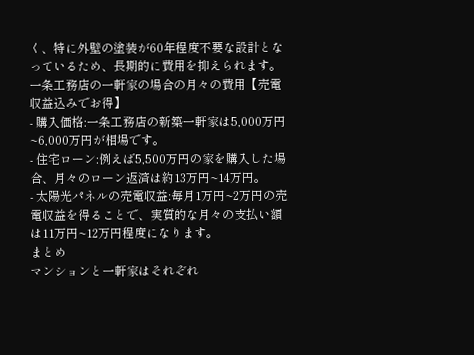く、特に外壁の塗装が60年程度不要な設計となっているため、長期的に費用を抑えられます。
一条工務店の一軒家の場合の月々の費用【売電収益込みでお得】
- 購入価格:一条工務店の新築一軒家は5,000万円~6,000万円が相場です。
- 住宅ローン:例えば5,500万円の家を購入した場合、月々のローン返済は約13万円~14万円。
- 太陽光パネルの売電収益:毎月1万円~2万円の売電収益を得ることで、実質的な月々の支払い額は11万円~12万円程度になります。
まとめ
マンションと一軒家はそれぞれ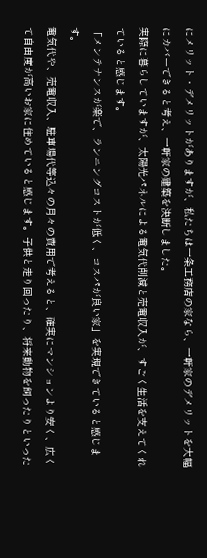にメリット・デメリットがありますが、私たちは一条工務店の家なら、一軒家のデメリットを大幅にカバーできると考え、一軒家の建築を決断しました。
実際に暮らしていますが、太陽光パネルによる電気代削減と売電収入が、すごく生活を支えてくれていると感じます。
「メンテナンスが楽で、ランニングコストが低く、コスパが良い家」を実現できていると感じます。
電気代や、売電収入、駐車場代等込々の月々の費用で考えると、確実にマンションより安く、広くて自由度が高いお家に住めていると感じます。子供と走り回ったり、将来動物を飼ったりといった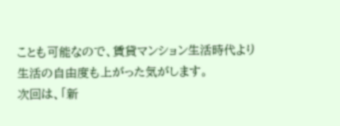ことも可能なので、賃貸マンション生活時代より生活の自由度も上がった気がします。
次回は、「新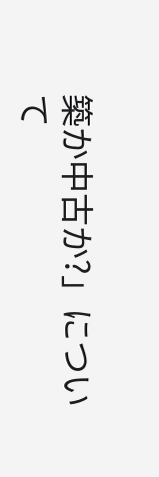築か中古か?」について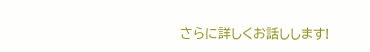さらに詳しくお話しします!